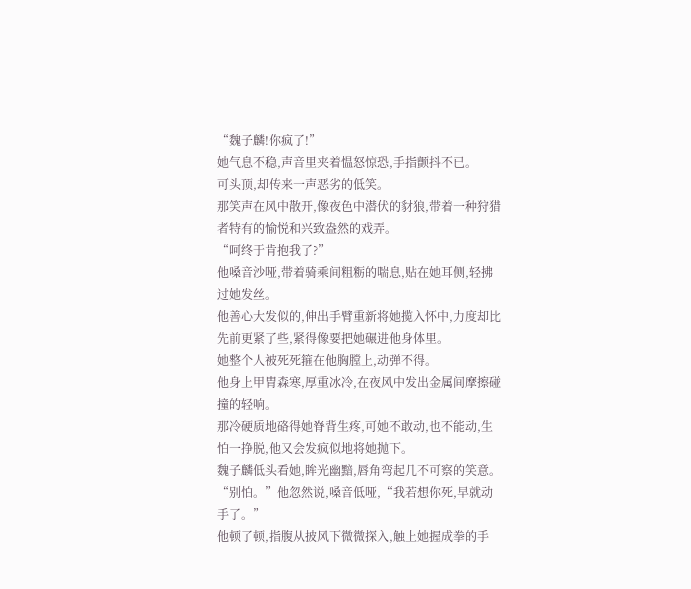“魏子麟!你疯了!”
她气息不稳,声音里夹着愠怒惊恐,手指颤抖不已。
可头顶,却传来一声恶劣的低笑。
那笑声在风中散开,像夜色中潜伏的豺狼,带着一种狩猎者特有的愉悦和兴致盎然的戏弄。
“呵终于肯抱我了?”
他嗓音沙哑,带着骑乘间粗粝的喘息,贴在她耳侧,轻拂过她发丝。
他善心大发似的,伸出手臂重新将她揽入怀中,力度却比先前更紧了些,紧得像要把她碾进他身体里。
她整个人被死死箍在他胸膛上,动弹不得。
他身上甲胄森寒,厚重冰冷,在夜风中发出金属间摩擦碰撞的轻响。
那冷硬质地硌得她脊背生疼,可她不敢动,也不能动,生怕一挣脱,他又会发疯似地将她抛下。
魏子麟低头看她,眸光幽黯,唇角弯起几不可察的笑意。
“别怕。”他忽然说,嗓音低哑,“我若想你死,早就动手了。”
他顿了顿,指腹从披风下微微探入,触上她握成拳的手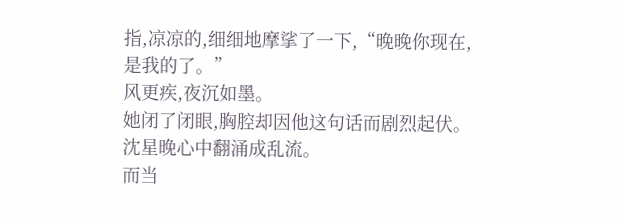指,凉凉的,细细地摩挲了一下,“晚晚你现在,是我的了。”
风更疾,夜沉如墨。
她闭了闭眼,胸腔却因他这句话而剧烈起伏。
沈星晚心中翻涌成乱流。
而当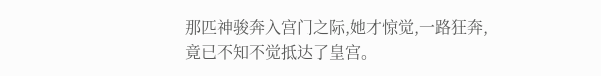那匹神骏奔入宫门之际,她才惊觉,一路狂奔,竟已不知不觉抵达了皇宫。